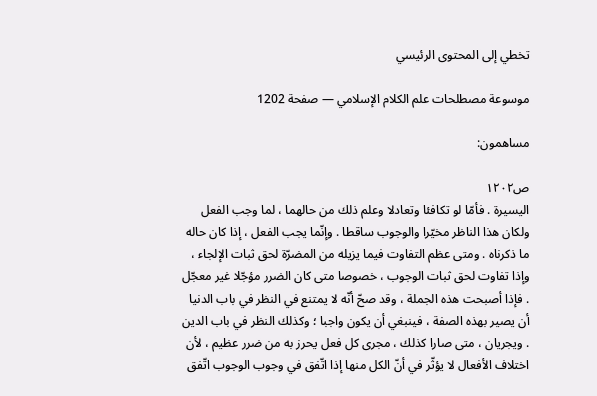تخطي إلى المحتوى الرئيسي

موسوعة مصطلحات علم الكلام الإسلامي — صفحة 1202

مساهمون:

ص١٢٠٢
اليسيرة . فأمّا لو تكافئا وتعادلا وعلم ذلك من حالهما ، لما وجب الفعل ولكان هذا الناظر مخيّرا والوجوب ساقطا . وإنّما يجب الفعل ، إذا كان حاله ما ذكرناه . ومتى عظم التفاوت فيما يزيله من المضرّة لحق ثبات الإلجاء ، وإذا تفاوت لحق ثبات الوجوب ، خصوصا متى كان الضرر مؤجّلا غير معجّل . فإذا أصبحت هذه الجملة ، وقد صحّ أنّه لا يمتنع في النظر في باب الدنيا أن يصير بهذه الصفة ، فينبغي أن يكون واجبا ؛ وكذلك النظر في باب الدين . ويجريان ، متى صارا كذلك ، مجرى كل فعل يحرز به من ضرر عظيم ، لأن اختلاف الأفعال لا يؤثّر في أنّ الكل منها إذا اتّفق في وجوب الوجوب اتّفق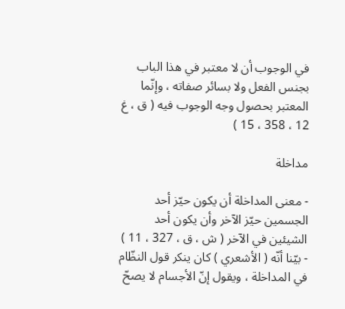في الوجوب أن لا معتبر في هذا الباب بجنس الفعل ولا بسائر صفاته ، وإنّما المعتبر بحصول وجه الوجوب فيه ( ق ، غ 12 ، 358 ، 15 )

مداخلة

- معنى المداخلة أن يكون حيّز أحد الجسمين حيّز الآخر وأن يكون أحد الشيئين في الآخر ( ش ، ق ، 327 ، 11 ) - بيّنا أنّه ( الأشعري ) كان ينكر قول النظّام في المداخلة ، ويقول إنّ الأجسام لا يصحّ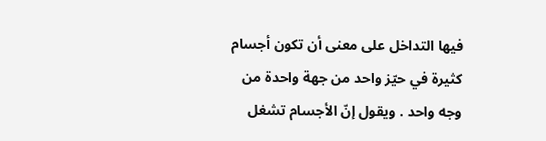فيها التداخل على معنى أن تكون أجسام كثيرة في حيّز واحد من جهة واحدة من وجه واحد . ويقول إنّ الأجسام تشغل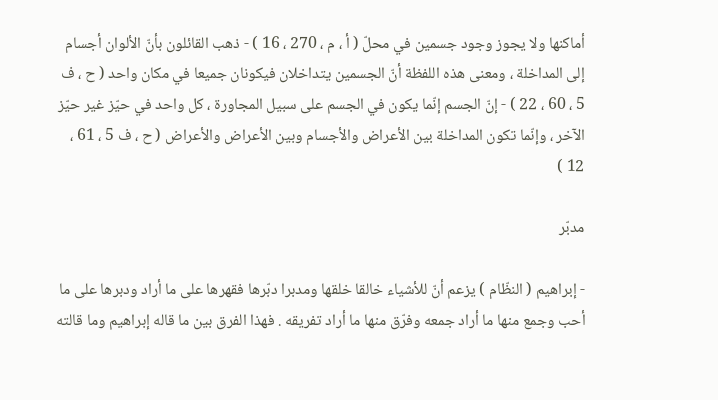أماكنها ولا يجوز وجود جسمين في محلّ ( أ ، م ، 270 ، 16 ) - ذهب القائلون بأنّ الألوان أجسام إلى المداخلة ، ومعنى هذه اللفظة أنّ الجسمين يتداخلان فيكونان جميعا في مكان واحد ( ح ، ف 5 ، 60 ، 22 ) - إنّ الجسم إنّما يكون في الجسم على سبيل المجاورة ، كل واحد في حيّز غير حيّز الآخر ، وإنّما تكون المداخلة بين الأعراض والأجسام وبين الأعراض والأعراض ( ح ، ف 5 ، 61 ، 12 )

مدبّر

- إبراهيم ( النظّام ) يزعم أنّ للأشياء خالقا خلقها ومدبرا دبّرها فقهرها على ما أراد ودبرها على ما أحب وجمع منها ما أراد جمعه وفرّق منها ما أراد تفريقه . فهذا الفرق بين ما قاله إبراهيم وما قالته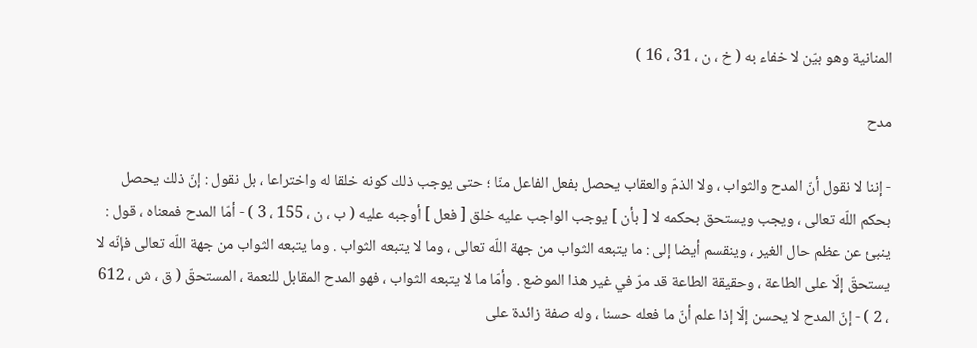المنانية وهو بيّن لا خفاء به ( خ ، ن ، 31 ، 16 )

مدح

- إننا لا نقول أنّ المدح والثواب ، ولا الذمّ والعقاب يحصل بفعل الفاعل منّا ؛ حتى يوجب ذلك كونه خلقا له واختراعا ، بل نقول : إنّ ذلك يحصل بحكم اللّه تعالى ، ويجب ويستحق بحكمه لا [ بأن ] يوجب الواجب عليه خلق [ فعل ] أوجبه عليه ( ب ، ن ، 155 ، 3 ) - أمّا المدح فمعناه ، قول : ينبئ عن عظم حال الغير ، وينقسم أيضا إلى : ما يتبعه الثواب من جهة اللّه تعالى ، وما لا يتبعه الثواب . وما يتبعه الثواب من جهة اللّه تعالى فإنّه لا يستحقّ إلّا على الطاعة ، وحقيقة الطاعة قد مرّ في غير هذا الموضع . وأمّا ما لا يتبعه الثواب ، فهو المدح المقابل للنعمة ، المستحقّ ( ق ، ش ، 612 ، 2 ) - إنّ المدح لا يحسن إلّا إذا علم أنّ ما فعله حسنا ، وله صفة زائدة على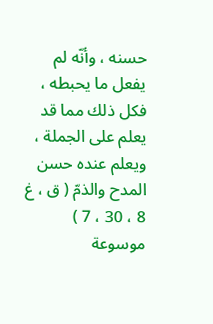حسنه ، وأنّه لم يفعل ما يحبطه ، فكل ذلك مما قد يعلم على الجملة ، ويعلم عنده حسن المدح والذمّ ( ق ، غ 8 ، 30 ، 7 )
موسوعة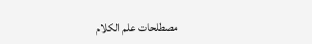مصطلحات علم الكلام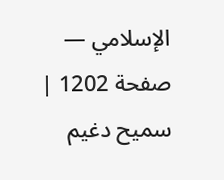الإسلامي — صفحة 1202 | سميح دغيم